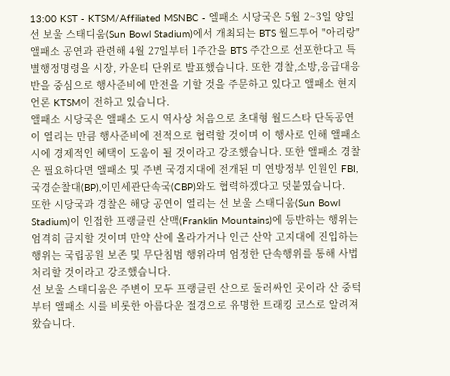13:00 KST - KTSM/Affiliated MSNBC - 엘패소 시당국은 5월 2~3일 양일 선 보울 스태디움(Sun Bowl Stadium)에서 개최되는 BTS 월드투어 "아리랑" 앨패소 공연과 관련해 4월 27일부터 1주간을 BTS 주간으로 선포한다고 특별행정명령을 시장, 카운티 단위로 발표했습니다. 또한 경찰,소방,응급대응반을 중심으로 행사준비에 만전을 기할 것을 주문하고 있다고 앨패소 현지언론 KTSM이 전하고 있습니다.
앨패소 시당국은 앨패소 도시 역사상 처음으로 초대형 월드스타 단독공연이 열리는 만큼 행사준비에 전적으로 협력할 것이며 이 행사로 인해 앨패소 시에 경제적인 혜택이 도움이 될 것이라고 강조했습니다. 또한 앨패소 경찰은 필요하다면 앨패소 및 주변 국경지대에 전개된 미 연방정부 인원인 FBI, 국경순찰대(BP),이민세관단속국(CBP)와도 협력하겠다고 덧붙였습니다.
또한 시당국과 경찰은 해당 공연이 열리는 선 보울 스태디움(Sun Bowl Stadium)이 인접한 프랭클린 산맥(Franklin Mountains)에 등반하는 행위는 엄격히 금지할 것이며 만약 산에 올라가거나 인근 산악 고지대에 진입하는 행위는 국립공원 보존 및 무단침범 행위라며 엄정한 단속행위를 통해 사법처리할 것이라고 강조했습니다.
선 보울 스태디움은 주변이 모두 프랭클린 산으로 둘러싸인 곳이라 산 중턱부터 앨패소 시를 비롯한 아름다운 절경으로 유명한 트래킹 코스로 알려져 왔습니다.